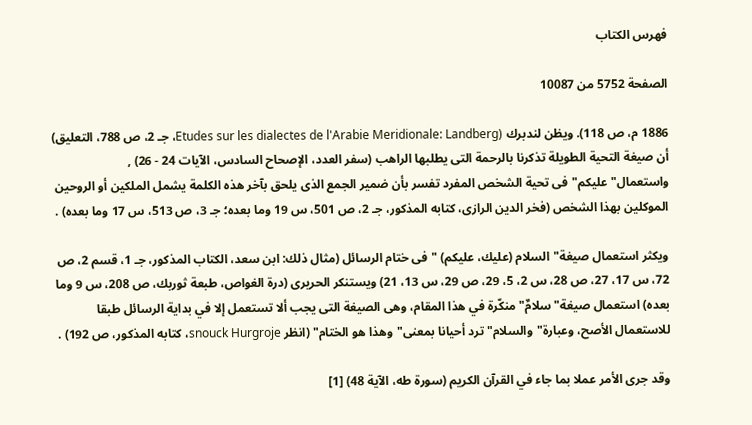فهرس الكتاب

الصفحة 5752 من 10087

1886 م، ص 118). ويظن لندبرك (Etudes sur les dialectes de l'Arabie Meridionale: Landberg، جـ 2، ص 788، التعليق) أن صيغة التحية الطويلة تذكرنا بالرحمة التى يطلبها الراهب (سفر العدد، الإصحاح السادس، الآيات 24 - 26) , واستعمال"عليكم"فى تحية الشخص المفرد تفسر بأن ضمير الجمع الذى يلحق بآخر هذه الكلمة يشمل الملكين أو الروحين الموكلين بهذا الشخص (فخر الدين الرازى، كتابه المذكور، جـ 2، ص 501، س 19 وما بعده؛ جـ 3، ص 513، س 17 وما بعده) .

ويكثر استعمال صيغة"السلام (عليك، عليكم) "فى ختام الرسائل (مثال ذلك: ابن سعد، الكتاب المذكور، جـ 1، قسم 2، ص 72، س 17، 27، ص 28، س 2، 5، 29، ص 29، س 13، 21) ويستنكر الحريرى (درة الغواص، طبعة ثوربك، ص 208، س 9 وما بعده) استعمال صيغة"سلامٌ"منكّرة في هذا المقام، وهى الصيغة التى يجب ألا تستعمل إلا في بداية الرسائل طبقا للاستعمال الأصح، وعبارة"والسلام"ترد أحيانا بمعنى"وهذا هو الختام" (انظر snouck Hurgroje، كتابه المذكور، ص 192) .

وقد جرى الأمر عملا بما جاء في القرآن الكريم (سورة طه، الآية 48) [1]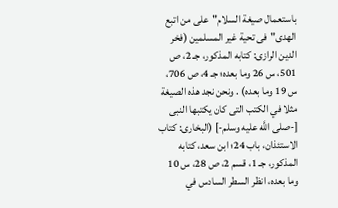باستعمال صيغة السلام"على من اتبع الهدى"فى تحية غير المسلمين (فخر الدين الرازى: كتابه المذكور، جـ 2، ص 501، س 26 وما بعده؛ جـ 4، ص 706، س 19 وما بعده) . ونحن نجد هذه الصيغة مثلا في الكتب التى كان يكتبها النبى [-صلى اللَّه عليه وسلم-] (البخارى: كتاب الاستئذان، باب 24؛ ابن سعد، كتابه المذكور، جـ 1، قسم 2، ص 28، س 10 وما بعده، انظر السطر السادس في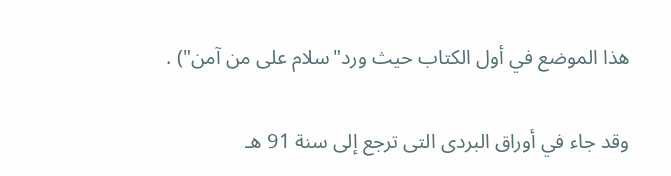هذا الموضع في أول الكتاب حيث ورد"سلام على من آمن") .

وقد جاء في أوراق البردى التى ترجع إلى سنة 91 هـ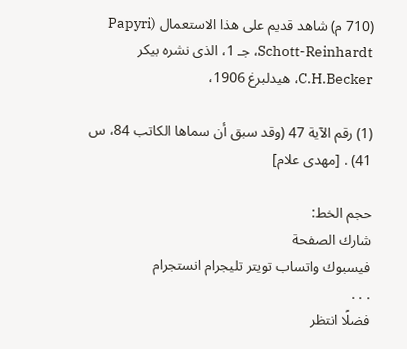(710 م) شاهد قديم على هذا الاستعمال (Papyri Schott-Reinhardt، جـ 1، الذى نشره بيكر C.H.Becker، هيدلبرغ 1906،

(1) رقم الآية 47 (وقد سبق أن سماها الكاتب 84، س 41) . [مهدى علام]

حجم الخط:
شارك الصفحة
فيسبوك واتساب تويتر تليجرام انستجرام
. . .
فضلًا انتظر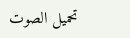تحميل الصوت